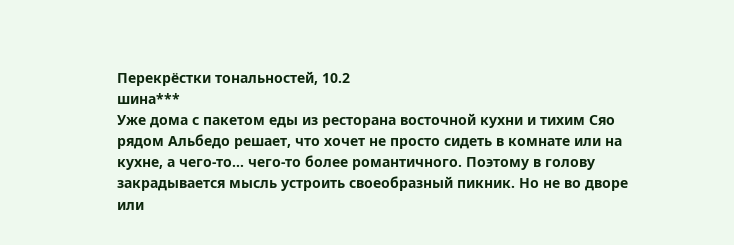Перекрёстки тональностей, 10.2
шина***
Уже дома с пакетом еды из ресторана восточной кухни и тихим Сяо рядом Альбедо решает, что хочет не просто сидеть в комнате или на кухне, а чего-то… чего-то более романтичного. Поэтому в голову закрадывается мысль устроить своеобразный пикник. Но не во дворе или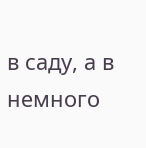в саду, а в немного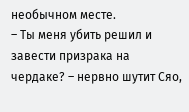необычном месте.
– Ты меня убить решил и завести призрака на чердаке? – нервно шутит Сяо,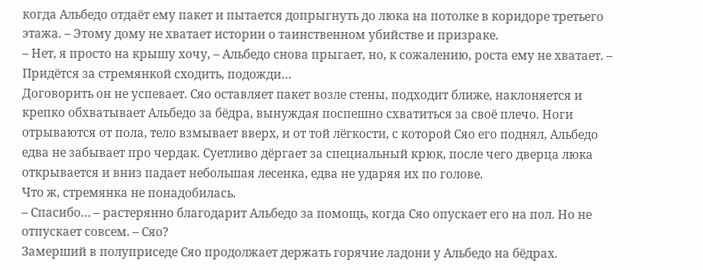когда Альбедо отдаёт ему пакет и пытается допрыгнуть до люка на потолке в коридоре третьего этажа. – Этому дому не хватает истории о таинственном убийстве и призраке.
– Нет, я просто на крышу хочу, – Альбедо снова прыгает, но, к сожалению, роста ему не хватает. – Придётся за стремянкой сходить, подожди…
Договорить он не успевает. Сяо оставляет пакет возле стены, подходит ближе, наклоняется и крепко обхватывает Альбедо за бёдра, вынуждая поспешно схватиться за своё плечо. Ноги отрываются от пола, тело взмывает вверх, и от той лёгкости, с которой Сяо его поднял, Альбедо едва не забывает про чердак. Суетливо дёргает за специальный крюк, после чего дверца люка открывается и вниз падает небольшая лесенка, едва не ударяя их по голове.
Что ж, стремянка не понадобилась.
– Спасибо… – растерянно благодарит Альбедо за помощь, когда Сяо опускает его на пол. Но не отпускает совсем. – Сяо?
Замерший в полуприседе Сяо продолжает держать горячие ладони у Альбедо на бёдрах.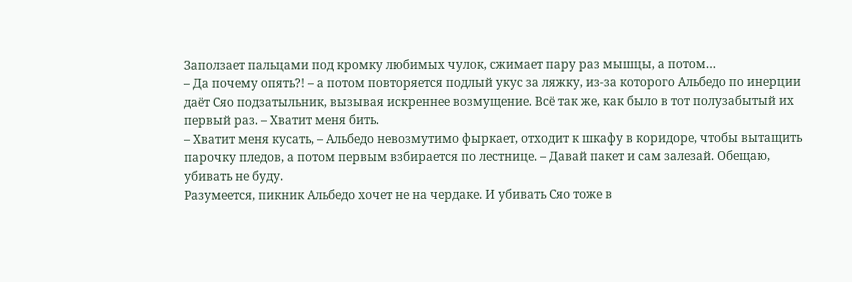Заползает пальцами под кромку любимых чулок, сжимает пару раз мышцы, а потом…
– Да почему опять?! – а потом повторяется подлый укус за ляжку, из-за которого Альбедо по инерции даёт Сяо подзатыльник, вызывая искреннее возмущение. Всё так же, как было в тот полузабытый их первый раз. – Хватит меня бить.
– Хватит меня кусать, – Альбедо невозмутимо фыркает, отходит к шкафу в коридоре, чтобы вытащить парочку пледов, а потом первым взбирается по лестнице. – Давай пакет и сам залезай. Обещаю, убивать не буду.
Разумеется, пикник Альбедо хочет не на чердаке. И убивать Сяо тоже в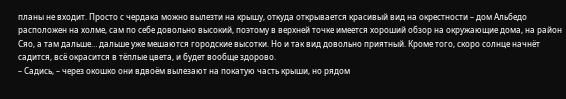планы не входит. Просто с чердака можно вылезти на крышу, откуда открывается красивый вид на окрестности – дом Альбедо расположен на холме, сам по себе довольно высокий, поэтому в верхней точке имеется хороший обзор на окружающие дома, на район Сяо, а там дальше… дальше уже мешаются городские высотки. Но и так вид довольно приятный. Кроме того, скоро солнце начнёт садится, всё окрасится в тёплые цвета, и будет вообще здорово.
– Садись, – через окошко они вдвоём вылезают на покатую часть крыши, но рядом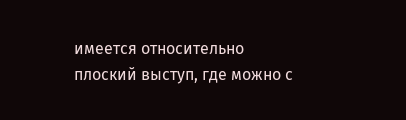имеется относительно плоский выступ, где можно с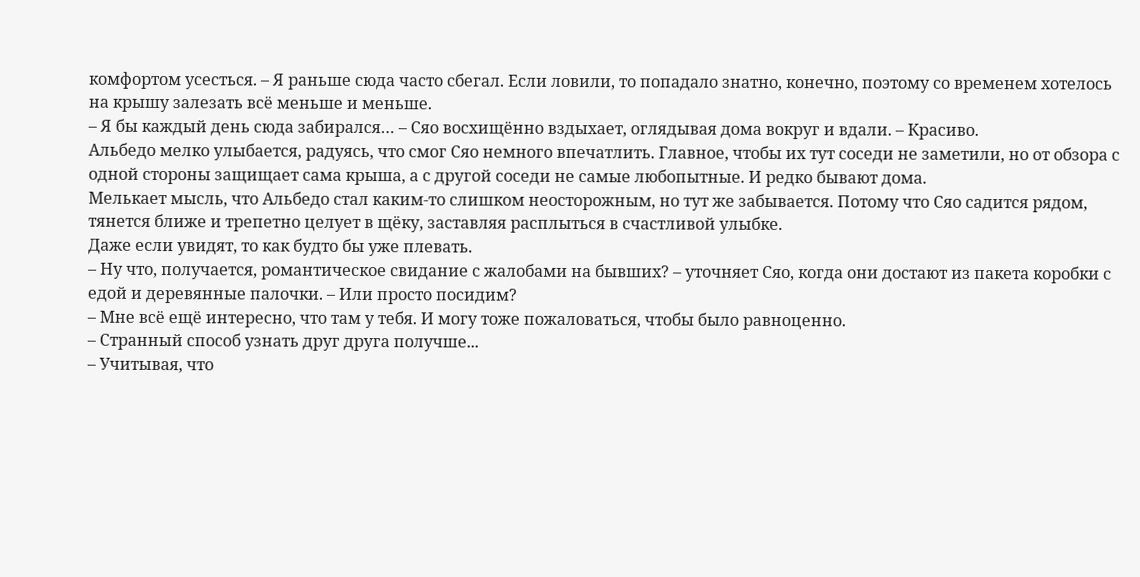комфортом усесться. – Я раньше сюда часто сбегал. Если ловили, то попадало знатно, конечно, поэтому со временем хотелось на крышу залезать всё меньше и меньше.
– Я бы каждый день сюда забирался… – Сяо восхищённо вздыхает, оглядывая дома вокруг и вдали. – Красиво.
Альбедо мелко улыбается, радуясь, что смог Сяо немного впечатлить. Главное, чтобы их тут соседи не заметили, но от обзора с одной стороны защищает сама крыша, а с другой соседи не самые любопытные. И редко бывают дома.
Мелькает мысль, что Альбедо стал каким-то слишком неосторожным, но тут же забывается. Потому что Сяо садится рядом, тянется ближе и трепетно целует в щёку, заставляя расплыться в счастливой улыбке.
Даже если увидят, то как будто бы уже плевать.
– Ну что, получается, романтическое свидание с жалобами на бывших? – уточняет Сяо, когда они достают из пакета коробки с едой и деревянные палочки. – Или просто посидим?
– Мне всё ещё интересно, что там у тебя. И могу тоже пожаловаться, чтобы было равноценно.
– Странный способ узнать друг друга получше...
– Учитывая, что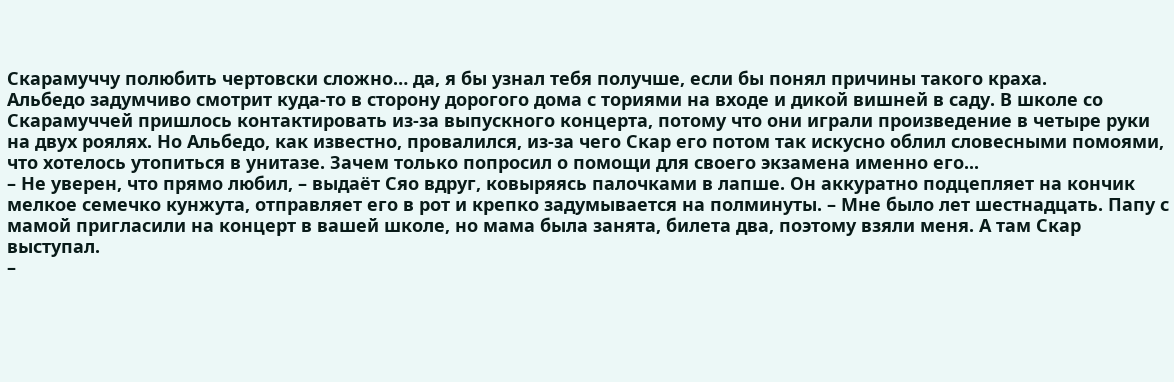Скарамуччу полюбить чертовски сложно… да, я бы узнал тебя получше, если бы понял причины такого краха.
Альбедо задумчиво смотрит куда-то в сторону дорогого дома с ториями на входе и дикой вишней в саду. В школе со Скарамуччей пришлось контактировать из-за выпускного концерта, потому что они играли произведение в четыре руки на двух роялях. Но Альбедо, как известно, провалился, из-за чего Скар его потом так искусно облил словесными помоями, что хотелось утопиться в унитазе. Зачем только попросил о помощи для своего экзамена именно его...
– Не уверен, что прямо любил, – выдаёт Сяо вдруг, ковыряясь палочками в лапше. Он аккуратно подцепляет на кончик мелкое семечко кунжута, отправляет его в рот и крепко задумывается на полминуты. – Мне было лет шестнадцать. Папу с мамой пригласили на концерт в вашей школе, но мама была занята, билета два, поэтому взяли меня. А там Скар выступал.
–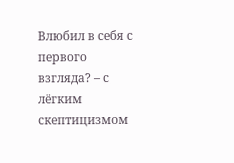Влюбил в себя с первого взгляда? – с лёгким скептицизмом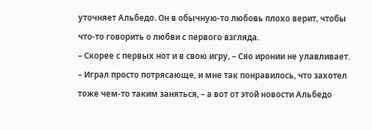уточняет Альбедо. Он в обычную-то любовь плохо верит, чтобы что-то говорить о любви с первого взгляда.
– Скорее с первых нот и в свою игру, – Сяо иронии не улавливает. – Играл просто потрясающе, и мне так понравилось, что захотел тоже чем-то таким заняться, – а вот от этой новости Альбедо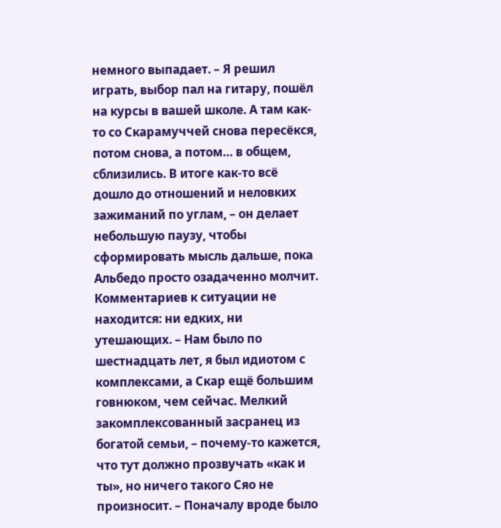немного выпадает. – Я решил играть, выбор пал на гитару, пошёл на курсы в вашей школе. А там как-то со Скарамуччей снова пересёкся, потом снова, а потом… в общем, сблизились. В итоге как-то всё дошло до отношений и неловких зажиманий по углам, – он делает небольшую паузу, чтобы сформировать мысль дальше, пока Альбедо просто озадаченно молчит. Комментариев к ситуации не находится: ни едких, ни утешающих. – Нам было по шестнадцать лет, я был идиотом с комплексами, а Скар ещё большим говнюком, чем сейчас. Мелкий закомплексованный засранец из богатой семьи, – почему-то кажется, что тут должно прозвучать «как и ты», но ничего такого Сяо не произносит. – Поначалу вроде было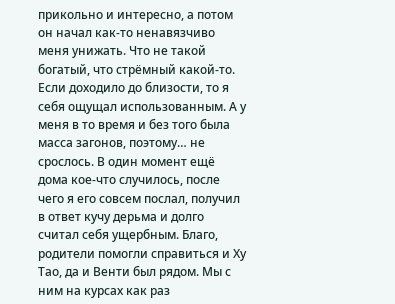прикольно и интересно, а потом он начал как-то ненавязчиво меня унижать. Что не такой богатый, что стрёмный какой-то. Если доходило до близости, то я себя ощущал использованным. А у меня в то время и без того была масса загонов, поэтому… не срослось. В один момент ещё дома кое-что случилось, после чего я его совсем послал, получил в ответ кучу дерьма и долго считал себя ущербным. Благо, родители помогли справиться и Ху Тао, да и Венти был рядом. Мы с ним на курсах как раз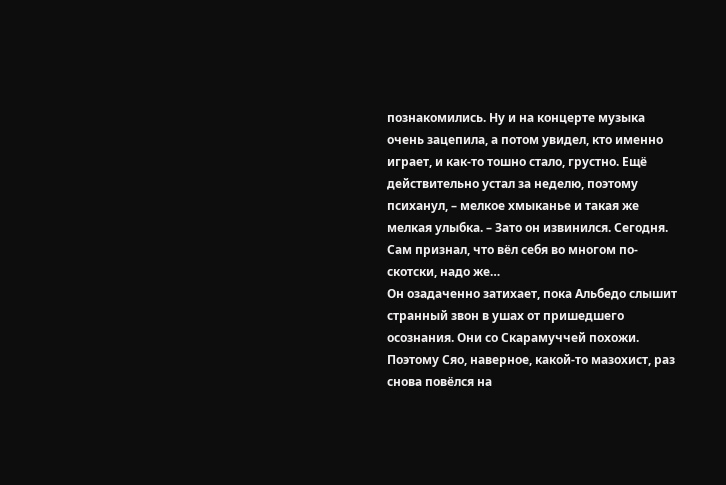познакомились. Ну и на концерте музыка очень зацепила, а потом увидел, кто именно играет, и как-то тошно стало, грустно. Ещё действительно устал за неделю, поэтому психанул, – мелкое хмыканье и такая же мелкая улыбка. – Зато он извинился. Сегодня. Сам признал, что вёл себя во многом по-скотски, надо же…
Он озадаченно затихает, пока Альбедо слышит странный звон в ушах от пришедшего осознания. Они со Скарамуччей похожи. Поэтому Сяо, наверное, какой-то мазохист, раз снова повёлся на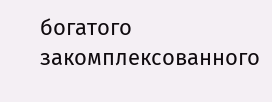богатого закомплексованного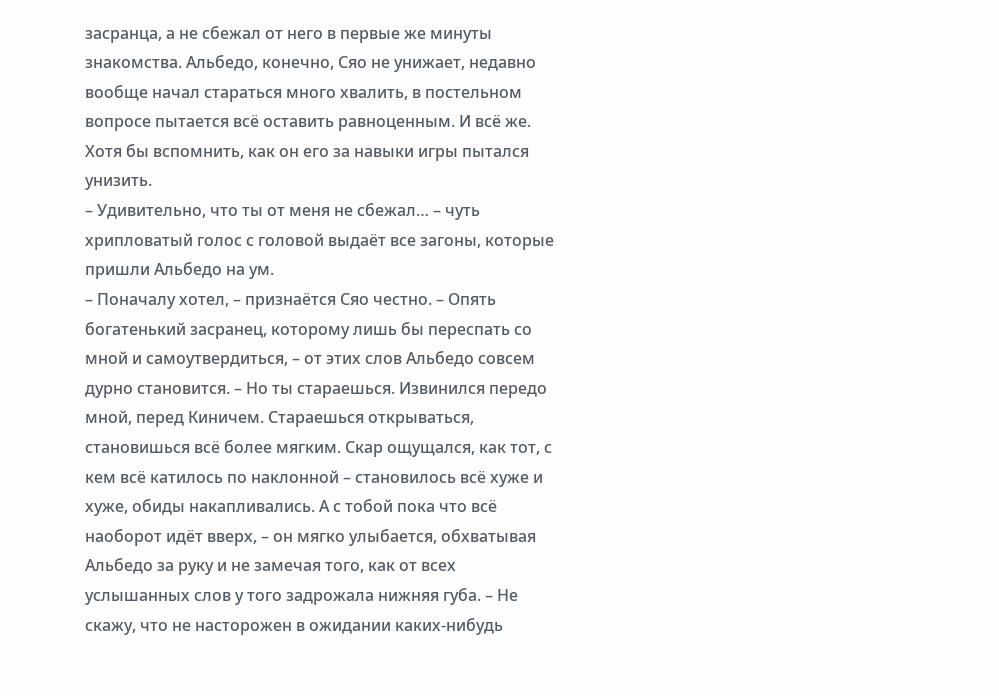засранца, а не сбежал от него в первые же минуты знакомства. Альбедо, конечно, Сяо не унижает, недавно вообще начал стараться много хвалить, в постельном вопросе пытается всё оставить равноценным. И всё же.
Хотя бы вспомнить, как он его за навыки игры пытался унизить.
– Удивительно, что ты от меня не сбежал… – чуть хрипловатый голос с головой выдаёт все загоны, которые пришли Альбедо на ум.
– Поначалу хотел, – признаётся Сяо честно. – Опять богатенький засранец, которому лишь бы переспать со мной и самоутвердиться, – от этих слов Альбедо совсем дурно становится. – Но ты стараешься. Извинился передо мной, перед Киничем. Стараешься открываться, становишься всё более мягким. Скар ощущался, как тот, с кем всё катилось по наклонной – становилось всё хуже и хуже, обиды накапливались. А с тобой пока что всё наоборот идёт вверх, – он мягко улыбается, обхватывая Альбедо за руку и не замечая того, как от всех услышанных слов у того задрожала нижняя губа. – Не скажу, что не насторожен в ожидании каких-нибудь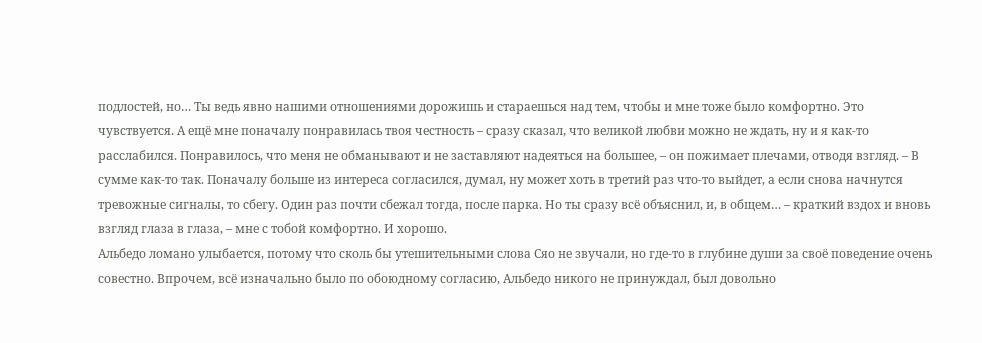подлостей, но… Ты ведь явно нашими отношениями дорожишь и стараешься над тем, чтобы и мне тоже было комфортно. Это чувствуется. А ещё мне поначалу понравилась твоя честность – сразу сказал, что великой любви можно не ждать, ну и я как-то расслабился. Понравилось, что меня не обманывают и не заставляют надеяться на большее, – он пожимает плечами, отводя взгляд. – В сумме как-то так. Поначалу больше из интереса согласился, думал, ну может хоть в третий раз что-то выйдет, а если снова начнутся тревожные сигналы, то сбегу. Один раз почти сбежал тогда, после парка. Но ты сразу всё объяснил, и, в общем… – краткий вздох и вновь взгляд глаза в глаза, – мне с тобой комфортно. И хорошо.
Альбедо ломано улыбается, потому что сколь бы утешительными слова Сяо не звучали, но где-то в глубине души за своё поведение очень совестно. Впрочем, всё изначально было по обоюдному согласию, Альбедо никого не принуждал, был довольно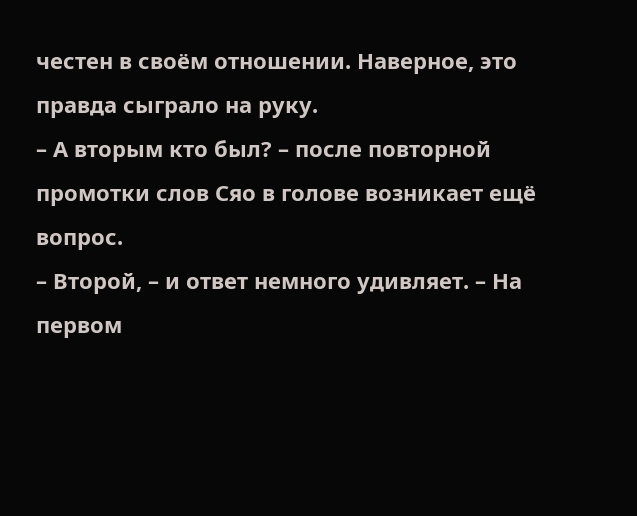честен в своём отношении. Наверное, это правда сыграло на руку.
– А вторым кто был? – после повторной промотки слов Сяо в голове возникает ещё вопрос.
– Второй, – и ответ немного удивляет. – На первом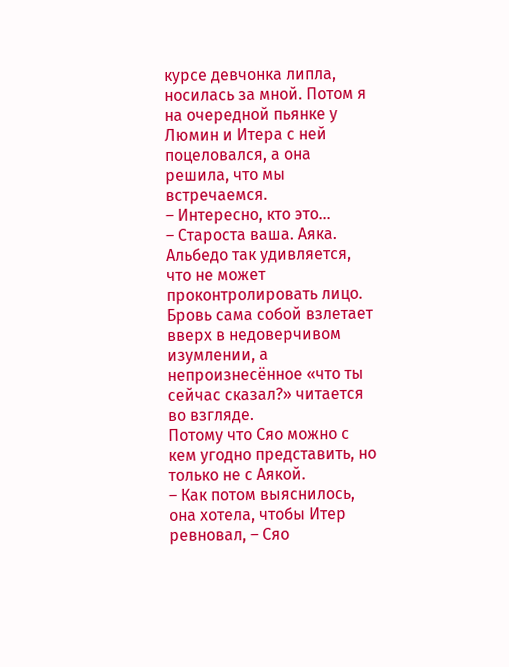курсе девчонка липла, носилась за мной. Потом я на очередной пьянке у Люмин и Итера с ней поцеловался, а она решила, что мы встречаемся.
– Интересно, кто это…
– Староста ваша. Аяка.
Альбедо так удивляется, что не может проконтролировать лицо. Бровь сама собой взлетает вверх в недоверчивом изумлении, а непроизнесённое «что ты сейчас сказал?» читается во взгляде.
Потому что Сяо можно с кем угодно представить, но только не с Аякой.
– Как потом выяснилось, она хотела, чтобы Итер ревновал, – Сяо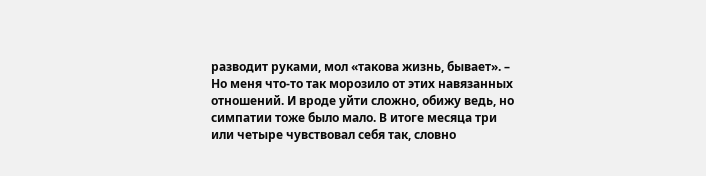разводит руками, мол «такова жизнь, бывает». – Но меня что-то так морозило от этих навязанных отношений. И вроде уйти сложно, обижу ведь, но симпатии тоже было мало. В итоге месяца три или четыре чувствовал себя так, словно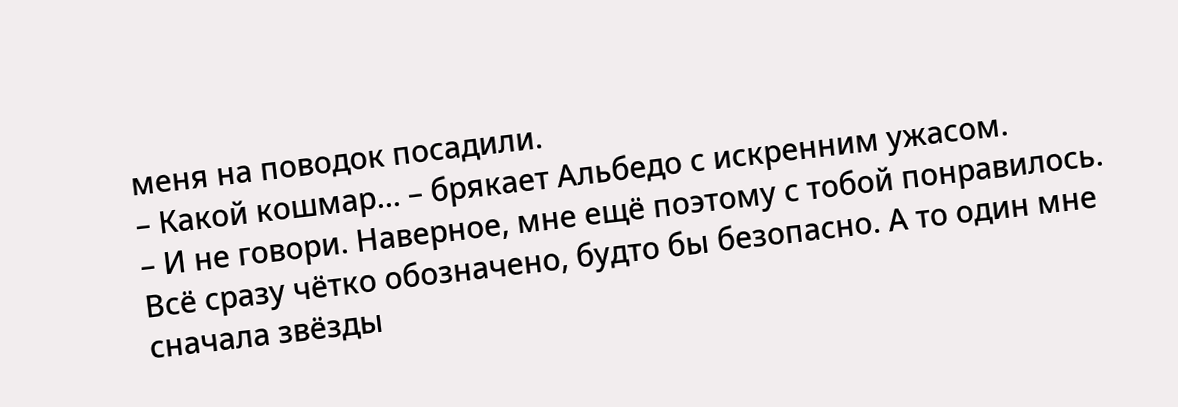меня на поводок посадили.
– Какой кошмар… – брякает Альбедо с искренним ужасом.
– И не говори. Наверное, мне ещё поэтому с тобой понравилось. Всё сразу чётко обозначено, будто бы безопасно. А то один мне сначала звёзды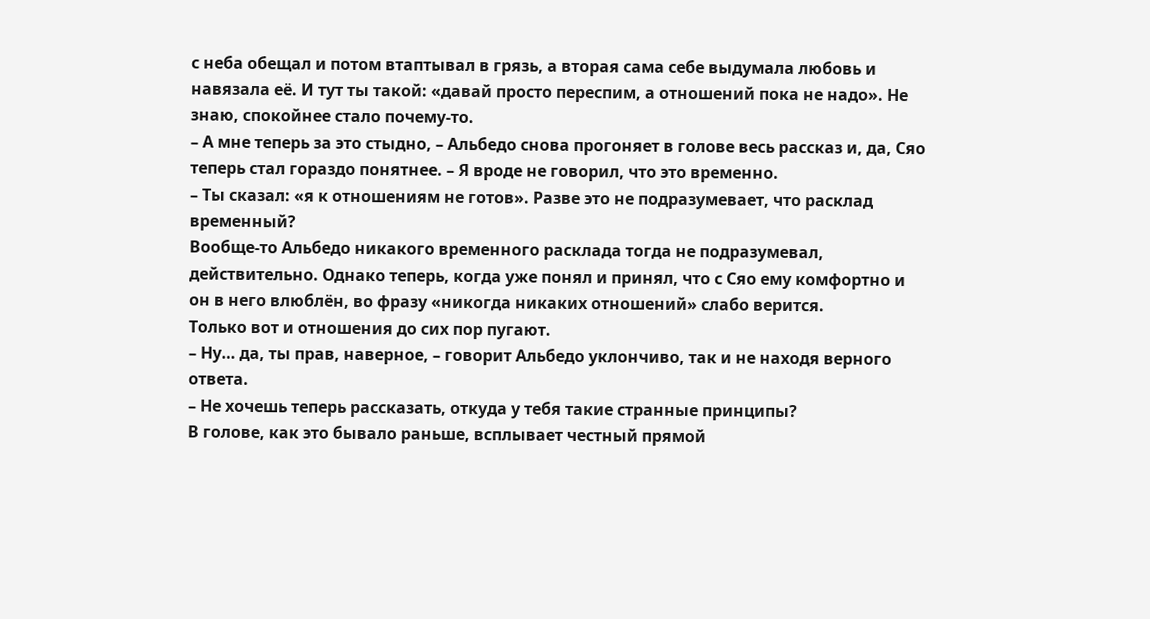с неба обещал и потом втаптывал в грязь, а вторая сама себе выдумала любовь и навязала её. И тут ты такой: «давай просто переспим, а отношений пока не надо». Не знаю, спокойнее стало почему-то.
– А мне теперь за это стыдно, – Альбедо снова прогоняет в голове весь рассказ и, да, Сяо теперь стал гораздо понятнее. – Я вроде не говорил, что это временно.
– Ты сказал: «я к отношениям не готов». Разве это не подразумевает, что расклад временный?
Вообще-то Альбедо никакого временного расклада тогда не подразумевал, действительно. Однако теперь, когда уже понял и принял, что с Сяо ему комфортно и он в него влюблён, во фразу «никогда никаких отношений» слабо верится.
Только вот и отношения до сих пор пугают.
– Ну… да, ты прав, наверное, – говорит Альбедо уклончиво, так и не находя верного ответа.
– Не хочешь теперь рассказать, откуда у тебя такие странные принципы?
В голове, как это бывало раньше, всплывает честный прямой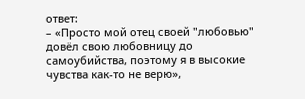ответ:
– «Просто мой отец своей "любовью" довёл свою любовницу до самоубийства, поэтому я в высокие чувства как-то не верю»,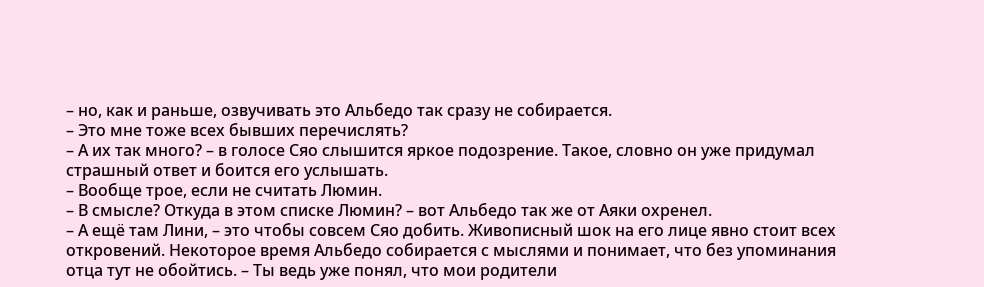– но, как и раньше, озвучивать это Альбедо так сразу не собирается.
– Это мне тоже всех бывших перечислять?
– А их так много? – в голосе Сяо слышится яркое подозрение. Такое, словно он уже придумал страшный ответ и боится его услышать.
– Вообще трое, если не считать Люмин.
– В смысле? Откуда в этом списке Люмин? – вот Альбедо так же от Аяки охренел.
– А ещё там Лини, – это чтобы совсем Сяо добить. Живописный шок на его лице явно стоит всех откровений. Некоторое время Альбедо собирается с мыслями и понимает, что без упоминания отца тут не обойтись. – Ты ведь уже понял, что мои родители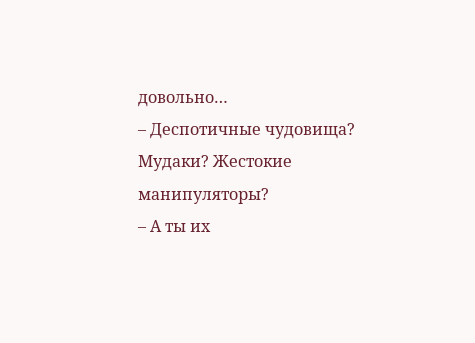довольно…
– Деспотичные чудовища? Мудаки? Жестокие манипуляторы?
– А ты их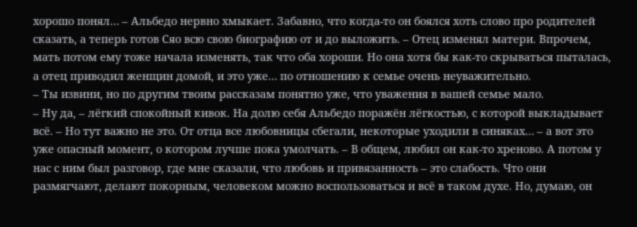хорошо понял… – Альбедо нервно хмыкает. Забавно, что когда-то он боялся хоть слово про родителей сказать, а теперь готов Сяо всю свою биографию от и до выложить. – Отец изменял матери. Впрочем, мать потом ему тоже начала изменять, так что оба хороши. Но она хотя бы как-то скрываться пыталась, а отец приводил женщин домой, и это уже… по отношению к семье очень неуважительно.
– Ты извини, но по другим твоим рассказам понятно уже, что уважения в вашей семье мало.
– Ну да, – лёгкий спокойный кивок. На долю себя Альбедо поражён лёгкостью, с которой выкладывает всё. – Но тут важно не это. От отца все любовницы сбегали, некоторые уходили в синяках… – а вот это уже опасный момент, о котором лучше пока умолчать. – В общем, любил он как-то хреново. А потом у нас с ним был разговор, где мне сказали, что любовь и привязанность – это слабость. Что они размягчают, делают покорным, человеком можно воспользоваться и всё в таком духе. Но, думаю, он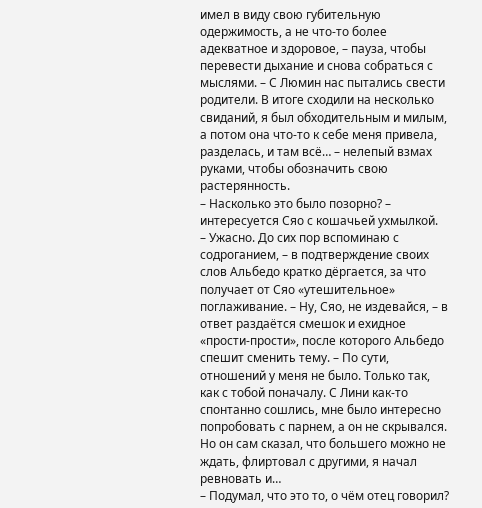имел в виду свою губительную одержимость, а не что-то более адекватное и здоровое, – пауза, чтобы перевести дыхание и снова собраться с мыслями. – С Люмин нас пытались свести родители. В итоге сходили на несколько свиданий, я был обходительным и милым, а потом она что-то к себе меня привела, разделась, и там всё… – нелепый взмах руками, чтобы обозначить свою растерянность.
– Насколько это было позорно? – интересуется Сяо с кошачьей ухмылкой.
– Ужасно. До сих пор вспоминаю с содроганием, – в подтверждение своих слов Альбедо кратко дёргается, за что получает от Сяо «утешительное» поглаживание. – Ну, Сяо, не издевайся, – в ответ раздаётся смешок и ехидное «прости-прости», после которого Альбедо спешит сменить тему. – По сути, отношений у меня не было. Только так, как с тобой поначалу. С Лини как-то спонтанно сошлись, мне было интересно попробовать с парнем, а он не скрывался. Но он сам сказал, что большего можно не ждать, флиртовал с другими, я начал ревновать и…
– Подумал, что это то, о чём отец говорил?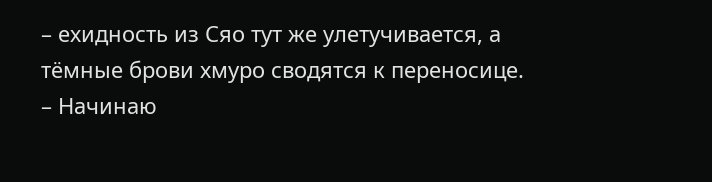– ехидность из Сяо тут же улетучивается, а тёмные брови хмуро сводятся к переносице. – Начинаю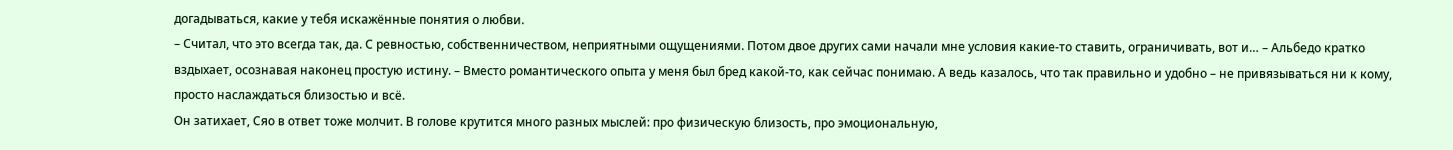догадываться, какие у тебя искажённые понятия о любви.
– Считал, что это всегда так, да. С ревностью, собственничеством, неприятными ощущениями. Потом двое других сами начали мне условия какие-то ставить, ограничивать, вот и… – Альбедо кратко вздыхает, осознавая наконец простую истину. – Вместо романтического опыта у меня был бред какой-то, как сейчас понимаю. А ведь казалось, что так правильно и удобно – не привязываться ни к кому, просто наслаждаться близостью и всё.
Он затихает, Сяо в ответ тоже молчит. В голове крутится много разных мыслей: про физическую близость, про эмоциональную,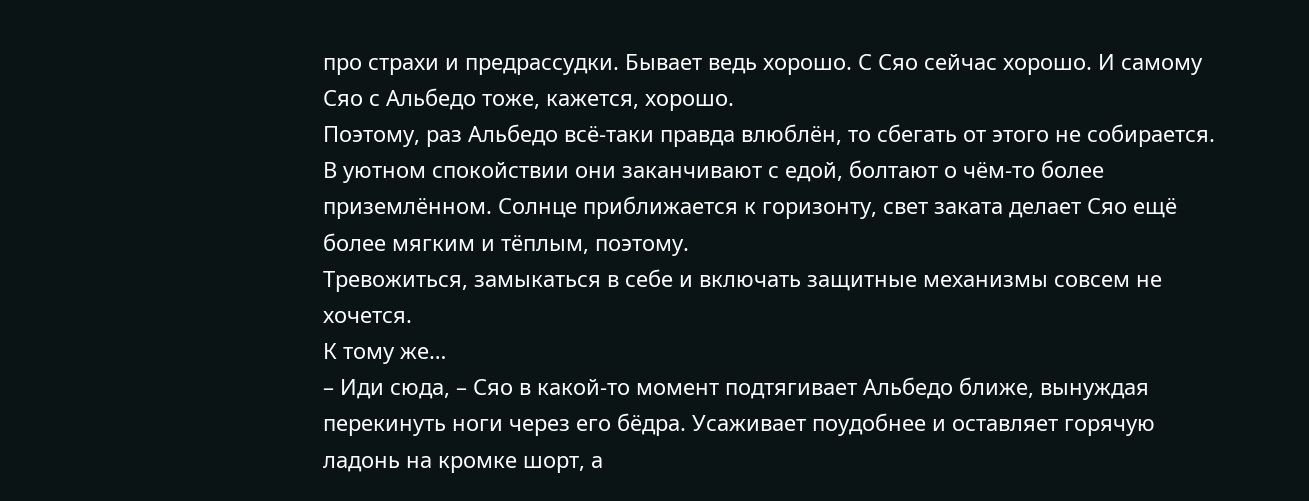про страхи и предрассудки. Бывает ведь хорошо. С Сяо сейчас хорошо. И самому Сяо с Альбедо тоже, кажется, хорошо.
Поэтому, раз Альбедо всё-таки правда влюблён, то сбегать от этого не собирается.
В уютном спокойствии они заканчивают с едой, болтают о чём-то более приземлённом. Солнце приближается к горизонту, свет заката делает Сяо ещё более мягким и тёплым, поэтому.
Тревожиться, замыкаться в себе и включать защитные механизмы совсем не хочется.
К тому же…
– Иди сюда, – Сяо в какой-то момент подтягивает Альбедо ближе, вынуждая перекинуть ноги через его бёдра. Усаживает поудобнее и оставляет горячую ладонь на кромке шорт, а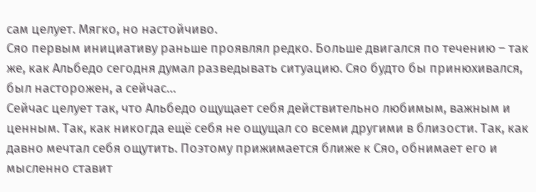сам целует. Мягко, но настойчиво.
Сяо первым инициативу раньше проявлял редко. Больше двигался по течению – так же, как Альбедо сегодня думал разведывать ситуацию. Сяо будто бы принюхивался, был насторожен, а сейчас…
Сейчас целует так, что Альбедо ощущает себя действительно любимым, важным и ценным. Так, как никогда ещё себя не ощущал со всеми другими в близости. Так, как давно мечтал себя ощутить. Поэтому прижимается ближе к Сяо, обнимает его и мысленно ставит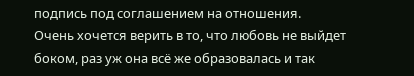подпись под соглашением на отношения.
Очень хочется верить в то, что любовь не выйдет боком, раз уж она всё же образовалась и так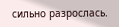сильно разрослась.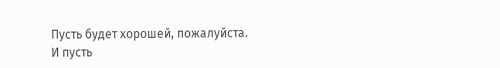Пусть будет хорошей, пожалуйста.
И пусть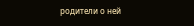родители о ней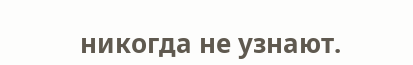никогда не узнают.